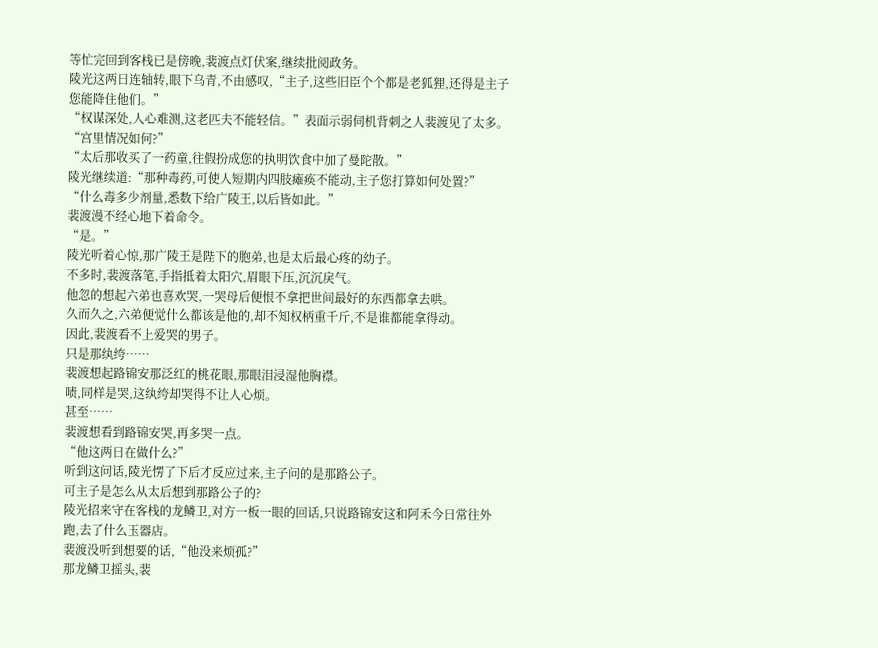等忙完回到客栈已是傍晚,裴渡点灯伏案,继续批阅政务。
陵光这两日连轴转,眼下乌青,不由感叹,“主子,这些旧臣个个都是老狐狸,还得是主子您能降住他们。”
“权谋深处,人心难测,这老匹夫不能轻信。”表面示弱伺机背刺之人裴渡见了太多。
“宫里情况如何?”
“太后那收买了一药童,往假扮成您的执明饮食中加了曼陀散。”
陵光继续道:“那种毒药,可使人短期内四肢瘫痪不能动,主子您打算如何处置?”
“什么毒多少剂量,悉数下给广陵王,以后皆如此。”
裴渡漫不经心地下着命令。
“是。”
陵光听着心惊,那广陵王是陛下的胞弟,也是太后最心疼的幼子。
不多时,裴渡落笔,手指抵着太阳穴,眉眼下压,沉沉戾气。
他忽的想起六弟也喜欢哭,一哭母后便恨不拿把世间最好的东西都拿去哄。
久而久之,六弟便觉什么都该是他的,却不知权柄重千斤,不是谁都能拿得动。
因此,裴渡看不上爱哭的男子。
只是那纨绔……
裴渡想起路锦安那泛红的桃花眼,那眼泪浸湿他胸襟。
啧,同样是哭,这纨绔却哭得不让人心烦。
甚至……
裴渡想看到路锦安哭,再多哭一点。
“他这两日在做什么?”
听到这问话,陵光愣了下后才反应过来,主子问的是那路公子。
可主子是怎么从太后想到那路公子的?
陵光招来守在客栈的龙鳞卫,对方一板一眼的回话,只说路锦安这和阿禾今日常往外跑,去了什么玉器店。
裴渡没听到想要的话,“他没来烦孤?”
那龙鳞卫摇头,裴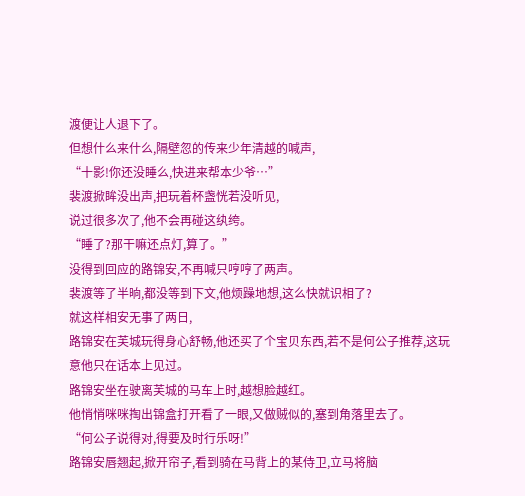渡便让人退下了。
但想什么来什么,隔壁忽的传来少年清越的喊声,
“十影!你还没睡么,快进来帮本少爷…”
裴渡掀眸没出声,把玩着杯盏恍若没听见,
说过很多次了,他不会再碰这纨绔。
“睡了?那干嘛还点灯,算了。”
没得到回应的路锦安,不再喊只哼哼了两声。
裴渡等了半晌,都没等到下文,他烦躁地想,这么快就识相了?
就这样相安无事了两日,
路锦安在芙城玩得身心舒畅,他还买了个宝贝东西,若不是何公子推荐,这玩意他只在话本上见过。
路锦安坐在驶离芙城的马车上时,越想脸越红。
他悄悄咪咪掏出锦盒打开看了一眼,又做贼似的,塞到角落里去了。
“何公子说得对,得要及时行乐呀!”
路锦安唇翘起,掀开帘子,看到骑在马背上的某侍卫,立马将脑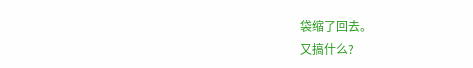袋缩了回去。
又搞什么?